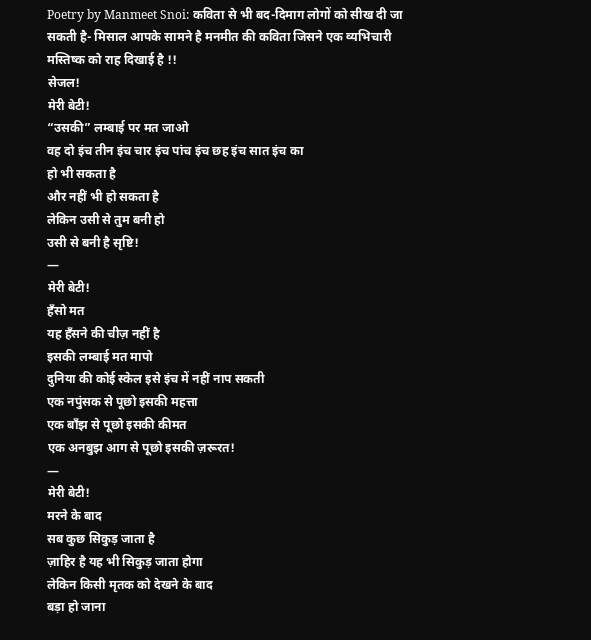Poetry by Manmeet Snoi: कविता से भी बद-दिमाग लोगों को सीख दी जा सकती है- मिसाल आपके सामने है मनमीत की कविता जिसने एक व्यभिचारी मस्तिष्क को राह दिखाई है !!
सेजल!
मेरी बेटी!
“उसकी” लम्बाई पर मत जाओ
वह दो इंच तीन इंच चार इंच पांच इंच छह इंच सात इंच का
हो भी सकता है
और नहीं भी हो सकता है
लेकिन उसी से तुम बनी हो
उसी से बनी है सृष्टि!
—
मेरी बेटी!
हँसो मत
यह हँसने की चीज़ नहीं है
इसकी लम्बाई मत मापो
दुनिया की कोई स्केल इसे इंच में नहीं नाप सकती
एक नपुंसक से पूछो इसकी महत्ता
एक बाँझ से पूछो इसकी कीमत
एक अनबुझ आग से पूछो इसकी ज़रूरत!
—
मेरी बेटी!
मरने के बाद
सब कुछ सिकुड़ जाता है
ज़ाहिर है यह भी सिकुड़ जाता होगा
लेकिन किसी मृतक को देखने के बाद
बड़ा हो जाना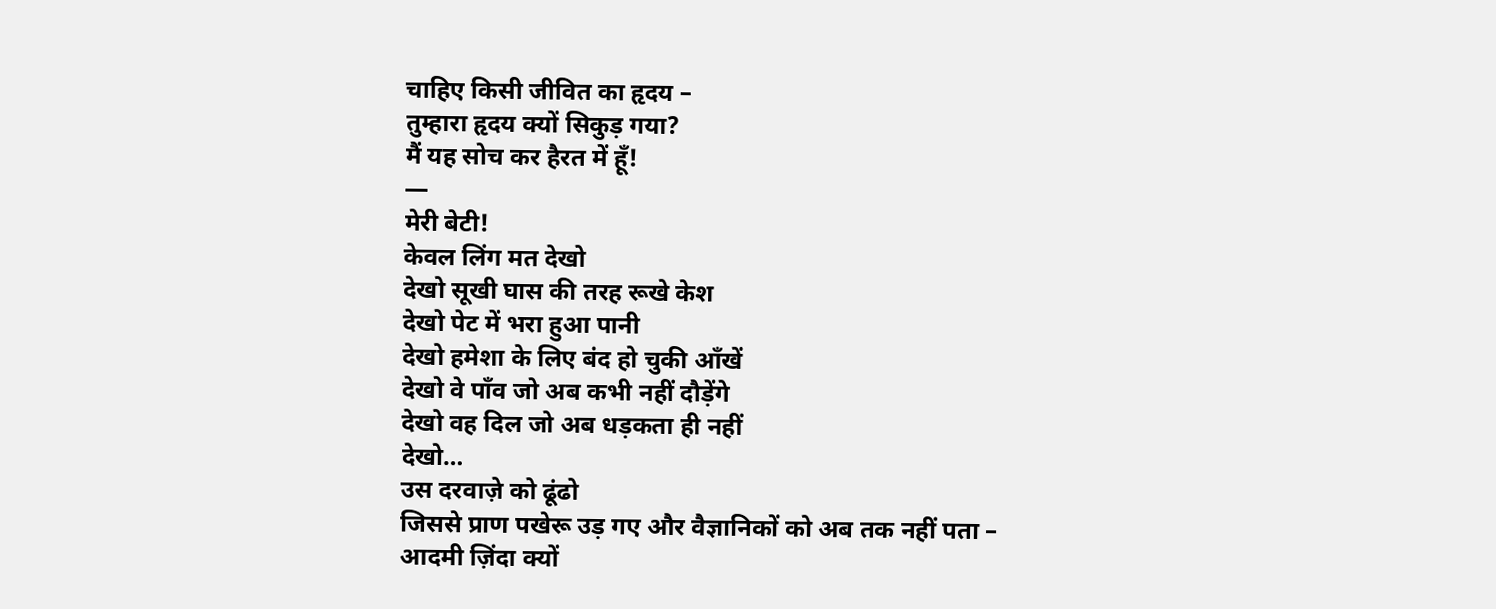चाहिए किसी जीवित का हृदय –
तुम्हारा हृदय क्यों सिकुड़ गया?
मैं यह सोच कर हैरत में हूँ!
—
मेरी बेटी!
केवल लिंग मत देखो
देखो सूखी घास की तरह रूखे केश
देखो पेट में भरा हुआ पानी
देखो हमेशा के लिए बंद हो चुकी आँखें
देखो वे पाँव जो अब कभी नहीं दौड़ेंगे
देखो वह दिल जो अब धड़कता ही नहीं
देखो…
उस दरवाज़े को ढूंढो
जिससे प्राण पखेरू उड़ गए और वैज्ञानिकों को अब तक नहीं पता –
आदमी ज़िंदा क्यों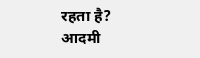रहता है?
आदमी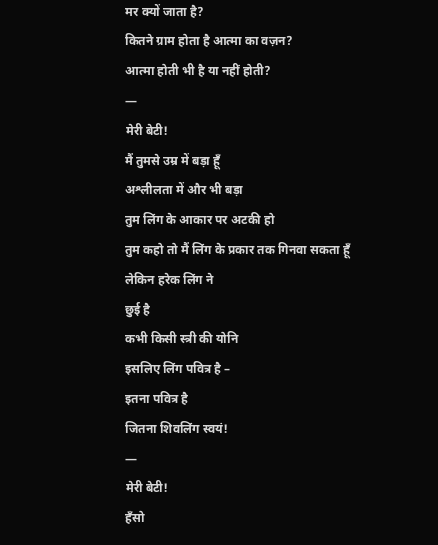मर क्यों जाता है?
कितने ग्राम होता है आत्मा का वज़न?
आत्मा होती भी है या नहीं होती?
—
मेरी बेटी!
मैं तुमसे उम्र में बड़ा हूँ
अश्लीलता में और भी बड़ा
तुम लिंग के आकार पर अटकी हो
तुम कहो तो मैं लिंग के प्रकार तक गिनवा सकता हूँ
लेकिन हरेक लिंग ने
छुई है
कभी किसी स्त्री की योनि
इसलिए लिंग पवित्र है –
इतना पवित्र है
जितना शिवलिंग स्वयं!
—
मेरी बेटी!
हँसो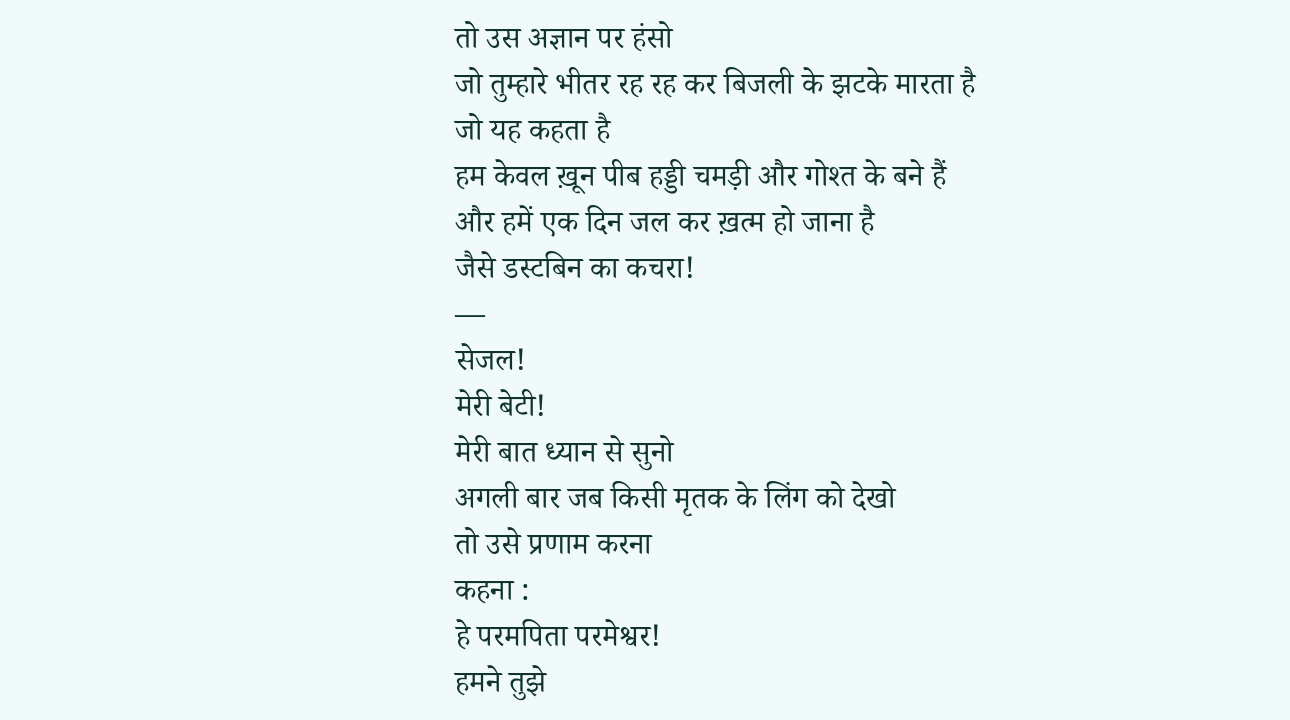तो उस अज्ञान पर हंसो
जो तुम्हारे भीतर रह रह कर बिजली के झटके मारता है
जो यह कहता है
हम केवल ख़ून पीब हड्डी चमड़ी और गोश्त के बने हैं
और हमें एक दिन जल कर ख़त्म हो जाना है
जैसे डस्टबिन का कचरा!
—
सेजल!
मेरी बेटी!
मेरी बात ध्यान से सुनो
अगली बार जब किसी मृतक के लिंग को देखो
तो उसे प्रणाम करना
कहना :
हे परमपिता परमेश्वर!
हमने तुझे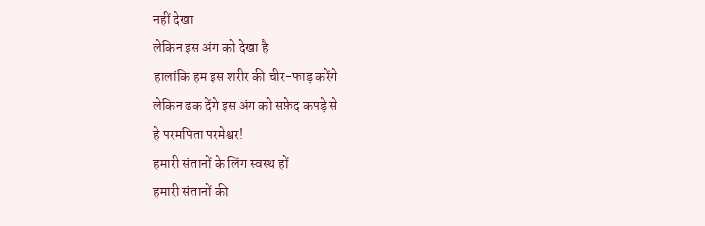नहीं देखा
लेकिन इस अंग को देखा है
हालांकि हम इस शरीर की चीर-फाड़ करेंगे
लेकिन ढक देंगे इस अंग को सफ़ेद कपड़े से
हे परमपिता परमेश्वर!
हमारी संतानों के लिंग स्वस्थ हों
हमारी संतानों की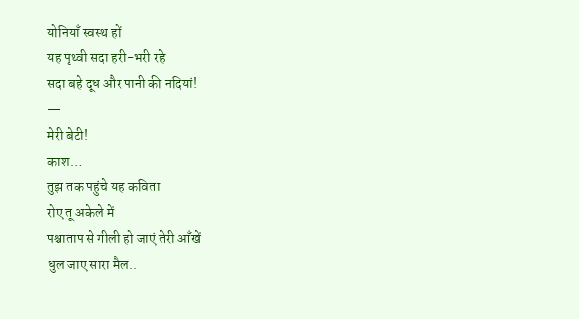योनियाँ स्वस्थ हों
यह पृथ्वी सदा हरी-भरी रहे
सदा बहे दूध और पानी की नदियां!
—
मेरी बेटी!
काश…
तुझ तक पहुंचे यह कविता
रोए तू अकेले में
पश्चाताप से गीली हो जाएं तेरी आँखें
धुल जाए सारा मैल..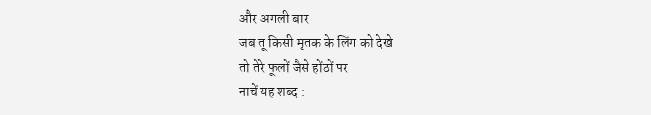और अगली बार
जब तू किसी मृतक के लिंग को देखे
तो तेरे फूलों जैसे होंठों पर
नाचें यह शब्द :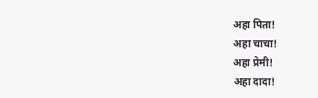अहा पिता!
अहा चाचा!
अहा प्रेमी!
अहा दादा!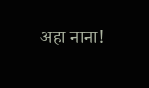अहा नाना!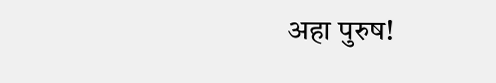अहा पुरुष!